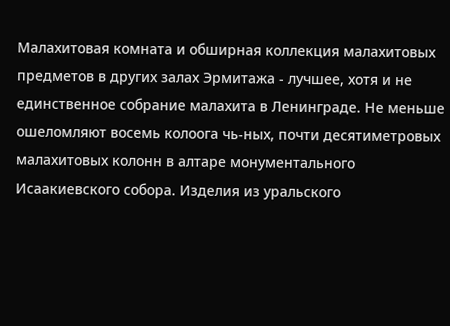Малахитовая комната и обширная коллекция малахитовых предметов в других залах Эрмитажа - лучшее, хотя и не единственное собрание малахита в Ленинграде. Не меньше ошеломляют восемь колоога чь-ных, почти десятиметровых малахитовых колонн в алтаре монументального Исаакиевского собора. Изделия из уральского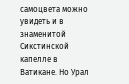самоцвета можно увидеть и в знаменитой Сикстинской капелле в Ватикане. Но Урал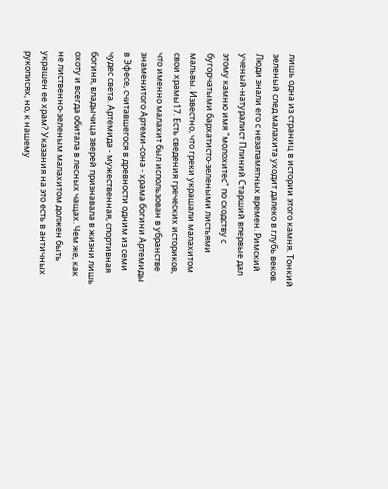лишь одна из страниц в истории этого камня. Тонкий зеленый след малахита уходит далеко в глубь веков. Люди знали его с незапамятных времен. Римский ученый-натуралист Плиний Старший впервые дал этому камню имя "молохитес" по сходству с бугорчатыми бархатисто-зелеными листьями мальвы. Известно, что греки украшали малахитом свои храмы17. Есть сведения греческих историков, что именно малахит был использован в убранстве знаменитого Артеми-сона - храма богини Артемиды в Эфесе, считавшегося в древности одним из семи чудес света. Артемида - мужественная, спортивная богиня, владычица зверей признавала в жизни лишь охоту и всегда обитала в лесных чащах. Чем же, как не лиственно-зеленым малахитом должен быть украшен ее храм? Указания на это есть в античных рукописях, но, к нашему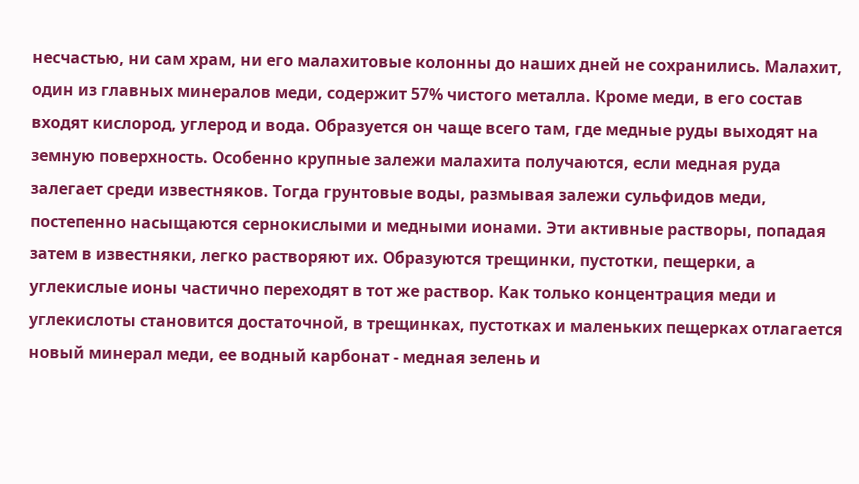несчастью, ни сам храм, ни его малахитовые колонны до наших дней не сохранились. Малахит, один из главных минералов меди, содержит 57% чистого металла. Кроме меди, в его состав входят кислород, углерод и вода. Образуется он чаще всего там, где медные руды выходят на земную поверхность. Особенно крупные залежи малахита получаются, если медная руда залегает среди известняков. Тогда грунтовые воды, размывая залежи сульфидов меди, постепенно насыщаются сернокислыми и медными ионами. Эти активные растворы, попадая затем в известняки, легко растворяют их. Образуются трещинки, пустотки, пещерки, а углекислые ионы частично переходят в тот же раствор. Как только концентрация меди и углекислоты становится достаточной, в трещинках, пустотках и маленьких пещерках отлагается новый минерал меди, ее водный карбонат - медная зелень и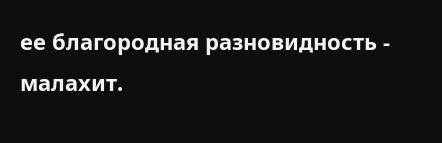ее благородная разновидность - малахит.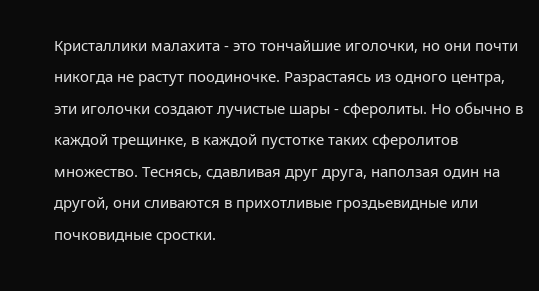Кристаллики малахита - это тончайшие иголочки, но они почти никогда не растут поодиночке. Разрастаясь из одного центра, эти иголочки создают лучистые шары - сферолиты. Но обычно в каждой трещинке, в каждой пустотке таких сферолитов множество. Теснясь, сдавливая друг друга, наползая один на другой, они сливаются в прихотливые гроздьевидные или почковидные сростки.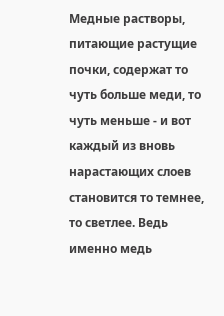Медные растворы, питающие растущие почки, содержат то чуть больше меди, то чуть меньше - и вот каждый из вновь нарастающих слоев становится то темнее, то светлее. Ведь именно медь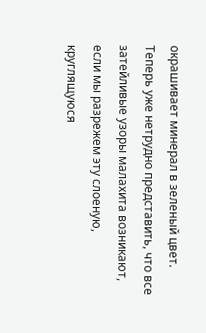окрашивает минерал в зеленый цвет. Теперь уже нетрудно представить, что все затейливые узоры малахита возникают, если мы разрежем эту слоеную, круглящуюся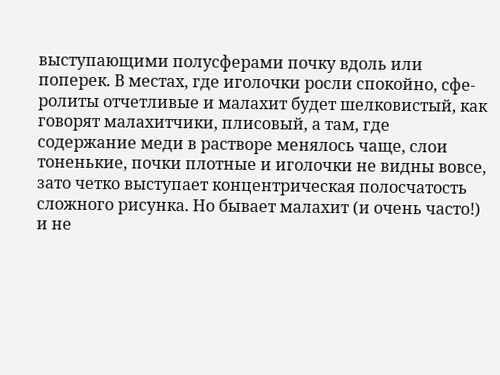выступающими полусферами почку вдоль или поперек. В местах, где иголочки росли спокойно, сфе-ролиты отчетливые и малахит будет шелковистый, как говорят малахитчики, плисовый, а там, где содержание меди в растворе менялось чаще, слои тоненькие, почки плотные и иголочки не видны вовсе, зато четко выступает концентрическая полосчатость сложного рисунка. Но бывает малахит (и очень часто!) и не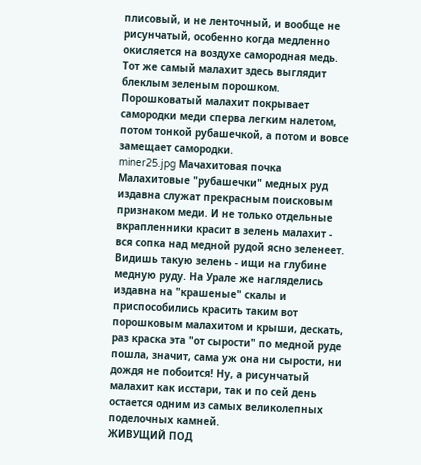плисовый, и не ленточный, и вообще не рисунчатый, особенно когда медленно окисляется на воздухе самородная медь. Тот же самый малахит здесь выглядит блеклым зеленым порошком. Порошковатый малахит покрывает самородки меди сперва легким налетом, потом тонкой рубашечкой, а потом и вовсе замещает самородки.
miner25.jpg Мачахитовая почка
Малахитовые "рубашечки" медных руд издавна служат прекрасным поисковым признаком меди. И не только отдельные вкрапленники красит в зелень малахит - вся сопка над медной рудой ясно зеленеет. Видишь такую зелень - ищи на глубине медную руду. На Урале же нагляделись издавна на "крашеные" скалы и приспособились красить таким вот порошковым малахитом и крыши, дескать, раз краска эта "от сырости" по медной руде пошла, значит, сама уж она ни сырости, ни дождя не побоится! Ну, а рисунчатый малахит как исстари, так и по сей день остается одним из самых великолепных поделочных камней.
ЖИВУЩИЙ ПОД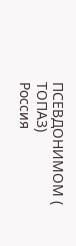ПСЕВДОНИМОМ ( ТОПАЗ)
Россия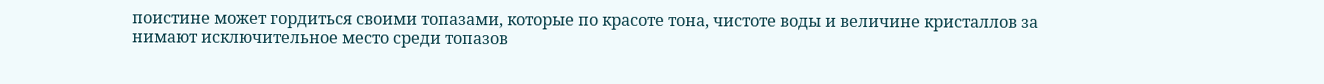поистине может гордиться своими топазами, которые по красоте тона, чистоте воды и величине кристаллов за нимают исключительное место среди топазов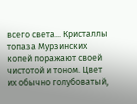всего света... Кристаллы топаза Мурзинских копей поражают своей чистотой и тоном. Цвет их обычно голубоватый,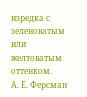изредка с зеленоватым или желтоватым оттенком.
А. Е. Ферсман